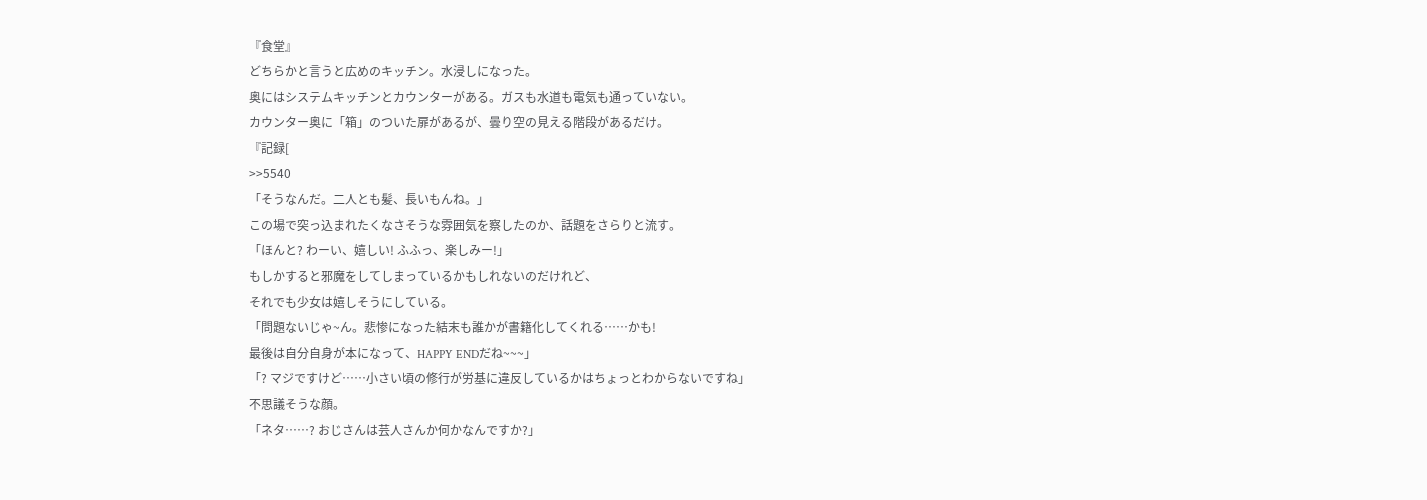『食堂』
どちらかと言うと広めのキッチン。水浸しになった。
奥にはシステムキッチンとカウンターがある。ガスも水道も電気も通っていない。
カウンター奥に「箱」のついた扉があるが、曇り空の見える階段があるだけ。
『記録[
>>5540
「そうなんだ。二人とも髪、長いもんね。」
この場で突っ込まれたくなさそうな雰囲気を察したのか、話題をさらりと流す。
「ほんと? わーい、嬉しい! ふふっ、楽しみー!」
もしかすると邪魔をしてしまっているかもしれないのだけれど、
それでも少女は嬉しそうにしている。
「問題ないじゃ~ん。悲惨になった結末も誰かが書籍化してくれる……かも!
最後は自分自身が本になって、HAPPY ENDだね~~~」
「? マジですけど……小さい頃の修行が労基に違反しているかはちょっとわからないですね」
不思議そうな顔。
「ネタ……? おじさんは芸人さんか何かなんですか?」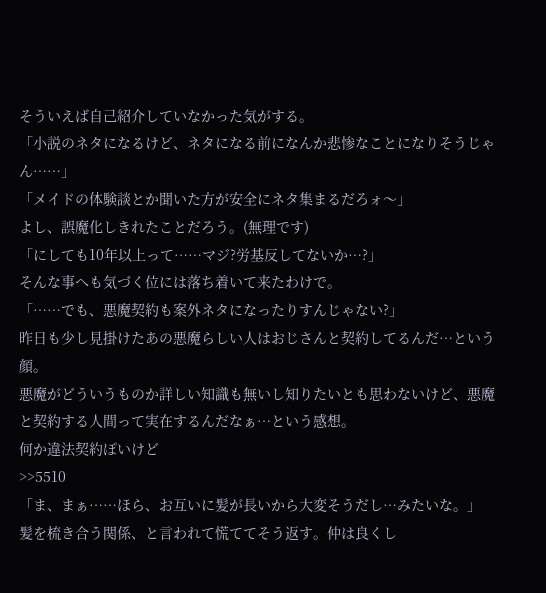そういえば自己紹介していなかった気がする。
「小説のネタになるけど、ネタになる前になんか悲惨なことになりそうじゃん……」
「メイドの体験談とか聞いた方が安全にネタ集まるだろォ〜」
よし、誤魔化しきれたことだろう。(無理です)
「にしても10年以上って……マジ?労基反してないか…?」
そんな事へも気づく位には落ち着いて来たわけで。
「……でも、悪魔契約も案外ネタになったりすんじゃない?」
昨日も少し見掛けたあの悪魔らしい人はおじさんと契約してるんだ…という顔。
悪魔がどういうものか詳しい知識も無いし知りたいとも思わないけど、悪魔と契約する人間って実在するんだなぁ…という感想。
何か違法契約ぽいけど
>>5510
「ま、まぁ……ほら、お互いに髪が長いから大変そうだし…みたいな。」
髪を梳き合う関係、と言われて慌ててそう返す。仲は良くし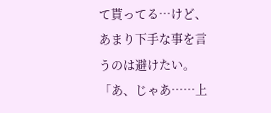て貰ってる…けど、あまり下手な事を言うのは避けたい。
「あ、じゃあ……上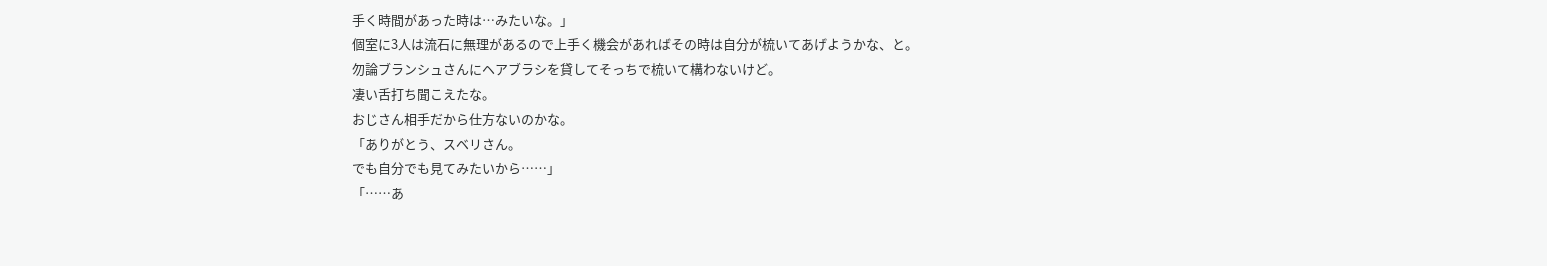手く時間があった時は…みたいな。」
個室に3人は流石に無理があるので上手く機会があればその時は自分が梳いてあげようかな、と。
勿論ブランシュさんにヘアブラシを貸してそっちで梳いて構わないけど。
凄い舌打ち聞こえたな。
おじさん相手だから仕方ないのかな。
「ありがとう、スベリさん。
でも自分でも見てみたいから……」
「……あ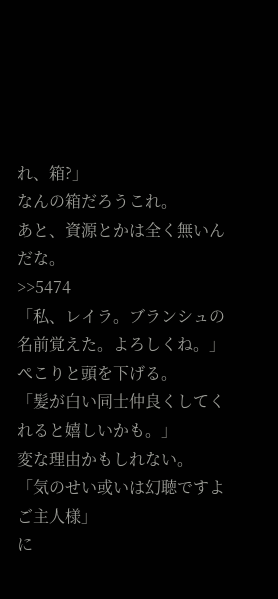れ、箱?」
なんの箱だろうこれ。
あと、資源とかは全く無いんだな。
>>5474
「私、レイラ。ブランシュの名前覚えた。よろしくね。」
ぺこりと頭を下げる。
「髪が白い同士仲良くしてくれると嬉しいかも。」
変な理由かもしれない。
「気のせい或いは幻聴ですよご主人様」
に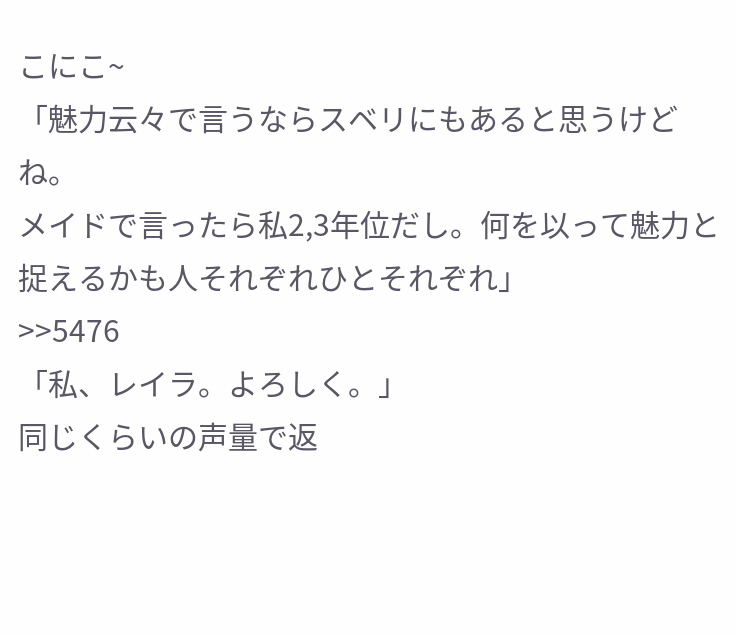こにこ~
「魅力云々で言うならスベリにもあると思うけどね。
メイドで言ったら私2,3年位だし。何を以って魅力と捉えるかも人それぞれひとそれぞれ」
>>5476
「私、レイラ。よろしく。」
同じくらいの声量で返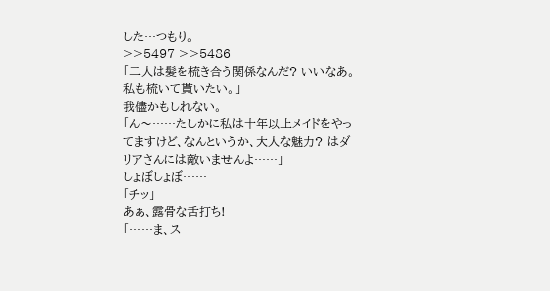した…つもり。
>>5497 >>5486
「二人は髪を梳き合う関係なんだ? いいなあ。私も梳いて貰いたい。」
我儘かもしれない。
「ん〜……たしかに私は十年以上メイドをやってますけど、なんというか、大人な魅力? はダリアさんには敵いませんよ……」
しょぼしょぼ……
「チッ」
あぁ、露骨な舌打ち!
「……ま、ス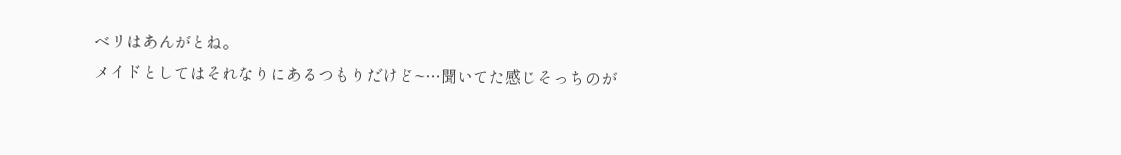ベリはあんがとね。
メイドとしてはそれなりにあるつもりだけど~…聞いてた感じそっちのが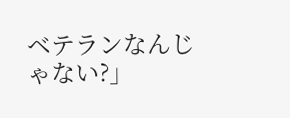ベテランなんじゃない?」